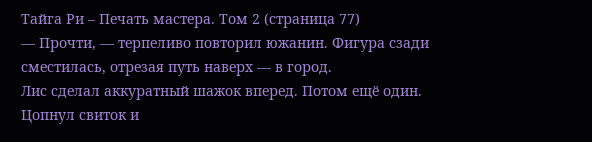Тайга Ри – Печать мастера. Том 2 (страница 77)
— Прочти, — терпеливо повторил южанин. Фигура сзади сместилась, отрезая путь наверх — в город.
Лис сделал аккуратный шажок вперед. Потом ещё один.
Цопнул свиток и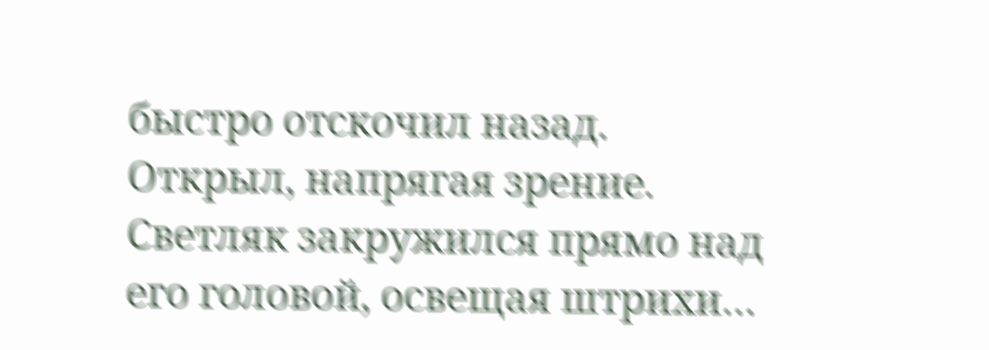быстро отскочил назад.
Открыл, напрягая зрение. Светляк закружился прямо над его головой, освещая штрихи…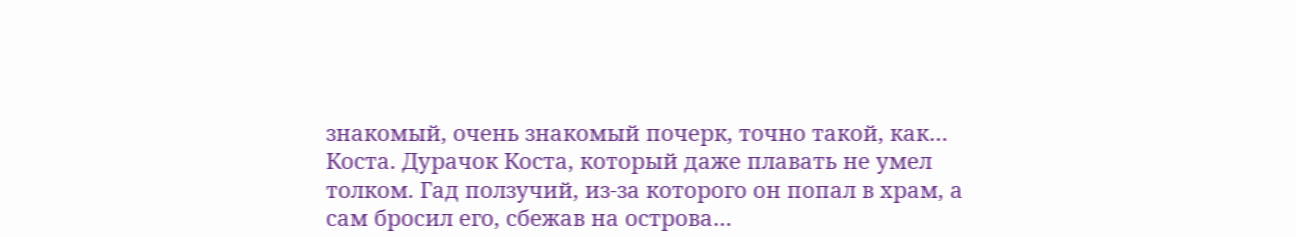знакомый, очень знакомый почерк, точно такой, как…
Коста. Дурачок Коста, который даже плавать не умел толком. Гад ползучий, из-за которого он попал в храм, а сам бросил его, сбежав на острова…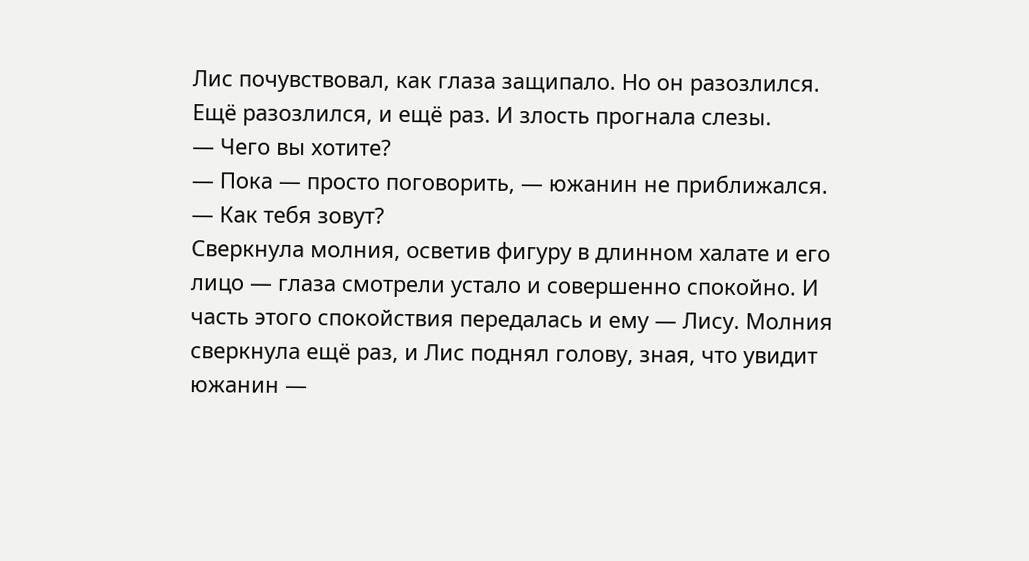Лис почувствовал, как глаза защипало. Но он разозлился. Ещё разозлился, и ещё раз. И злость прогнала слезы.
— Чего вы хотите?
— Пока — просто поговорить, — южанин не приближался. — Как тебя зовут?
Сверкнула молния, осветив фигуру в длинном халате и его лицо — глаза смотрели устало и совершенно спокойно. И часть этого спокойствия передалась и ему — Лису. Молния сверкнула ещё раз, и Лис поднял голову, зная, что увидит южанин —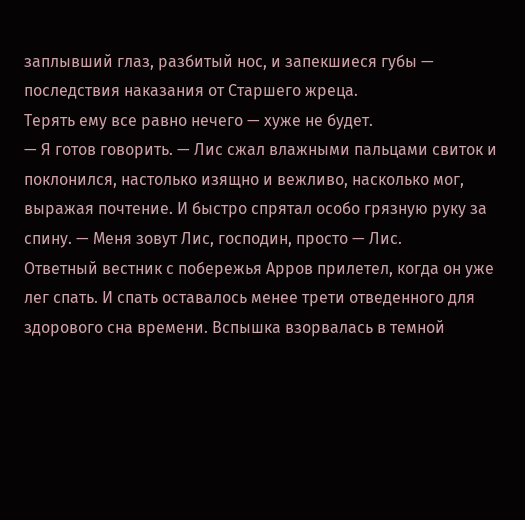заплывший глаз, разбитый нос, и запекшиеся губы — последствия наказания от Старшего жреца.
Терять ему все равно нечего — хуже не будет.
— Я готов говорить. — Лис сжал влажными пальцами свиток и поклонился, настолько изящно и вежливо, насколько мог, выражая почтение. И быстро спрятал особо грязную руку за спину. — Меня зовут Лис, господин, просто — Лис.
Ответный вестник с побережья Арров прилетел, когда он уже лег спать. И спать оставалось менее трети отведенного для здорового сна времени. Вспышка взорвалась в темной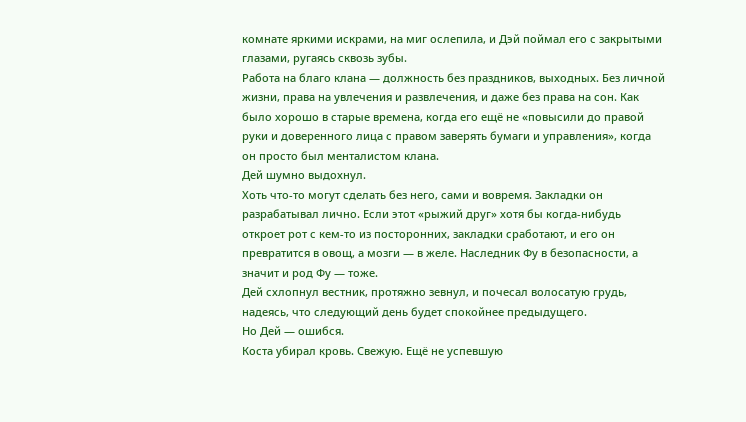комнате яркими искрами, на миг ослепила, и Дэй поймал его с закрытыми глазами, ругаясь сквозь зубы.
Работа на благо клана — должность без праздников, выходных. Без личной жизни, права на увлечения и развлечения, и даже без права на сон. Как было хорошо в старые времена, когда его ещё не «повысили до правой руки и доверенного лица с правом заверять бумаги и управления», когда он просто был менталистом клана.
Дей шумно выдохнул.
Хоть что-то могут сделать без него, сами и вовремя. Закладки он разрабатывал лично. Если этот «рыжий друг» хотя бы когда-нибудь откроет рот с кем-то из посторонних, закладки сработают, и его он превратится в овощ, а мозги — в желе. Наследник Фу в безопасности, а значит и род Фу — тоже.
Дей схлопнул вестник, протяжно зевнул, и почесал волосатую грудь, надеясь, что следующий день будет спокойнее предыдущего.
Но Дей — ошибся.
Коста убирал кровь. Свежую. Ещё не успевшую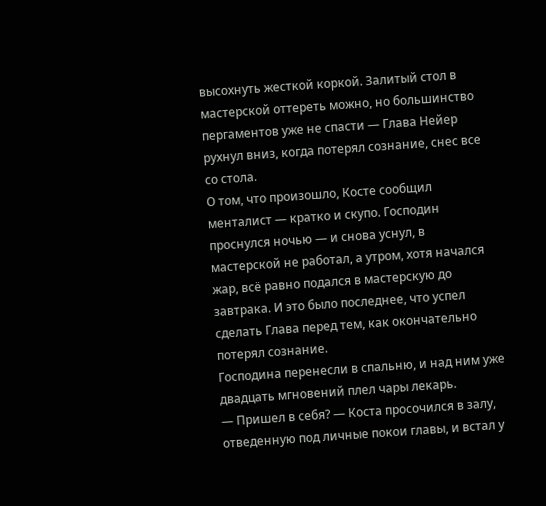высохнуть жесткой коркой. Залитый стол в мастерской оттереть можно, но большинство пергаментов уже не спасти — Глава Нейер рухнул вниз, когда потерял сознание, снес все со стола.
О том, что произошло, Косте сообщил менталист — кратко и скупо. Господин проснулся ночью — и снова уснул, в мастерской не работал, а утром, хотя начался жар, всё равно подался в мастерскую до завтрака. И это было последнее, что успел сделать Глава перед тем, как окончательно потерял сознание.
Господина перенесли в спальню, и над ним уже двадцать мгновений плел чары лекарь.
— Пришел в себя? — Коста просочился в залу, отведенную под личные покои главы, и встал у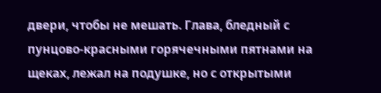двери, чтобы не мешать. Глава, бледный с пунцово-красными горячечными пятнами на щеках, лежал на подушке, но с открытыми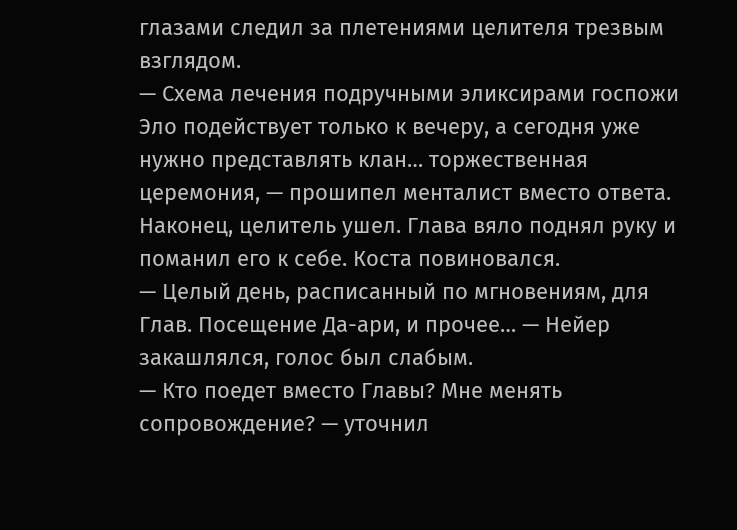глазами следил за плетениями целителя трезвым взглядом.
— Схема лечения подручными эликсирами госпожи Эло подействует только к вечеру, а сегодня уже нужно представлять клан… торжественная церемония, — прошипел менталист вместо ответа.
Наконец, целитель ушел. Глава вяло поднял руку и поманил его к себе. Коста повиновался.
— Целый день, расписанный по мгновениям, для Глав. Посещение Да-ари, и прочее… — Нейер закашлялся, голос был слабым.
— Кто поедет вместо Главы? Мне менять сопровождение? — уточнил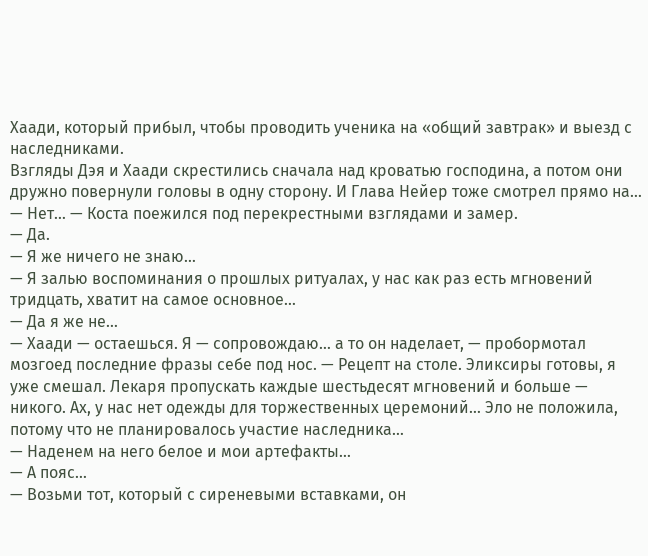Хаади, который прибыл, чтобы проводить ученика на «общий завтрак» и выезд с наследниками.
Взгляды Дэя и Хаади скрестились сначала над кроватью господина, а потом они дружно повернули головы в одну сторону. И Глава Нейер тоже смотрел прямо на…
— Нет… — Коста поежился под перекрестными взглядами и замер.
— Да.
— Я же ничего не знаю…
— Я залью воспоминания о прошлых ритуалах, у нас как раз есть мгновений тридцать, хватит на самое основное…
— Да я же не…
— Хаади — остаешься. Я — сопровождаю… а то он наделает, — пробормотал мозгоед последние фразы себе под нос. — Рецепт на столе. Эликсиры готовы, я уже смешал. Лекаря пропускать каждые шестьдесят мгновений и больше — никого. Ах, у нас нет одежды для торжественных церемоний… Эло не положила, потому что не планировалось участие наследника…
— Наденем на него белое и мои артефакты…
— А пояс…
— Возьми тот, который с сиреневыми вставками, он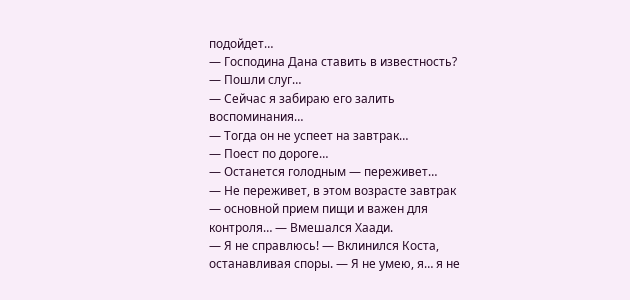подойдет…
— Господина Дана ставить в известность?
— Пошли слуг…
— Сейчас я забираю его залить воспоминания…
— Тогда он не успеет на завтрак…
— Поест по дороге…
— Останется голодным — переживет…
— Не переживет, в этом возрасте завтрак — основной прием пищи и важен для контроля… — Вмешался Хаади.
— Я не справлюсь! — Вклинился Коста, останавливая споры. — Я не умею, я… я не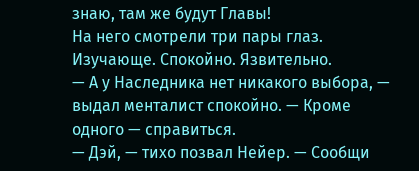знаю, там же будут Главы!
На него смотрели три пары глаз. Изучающе. Спокойно. Язвительно.
— А у Наследника нет никакого выбора, — выдал менталист спокойно. — Кроме одного — справиться.
— Дэй, — тихо позвал Нейер. — Сообщи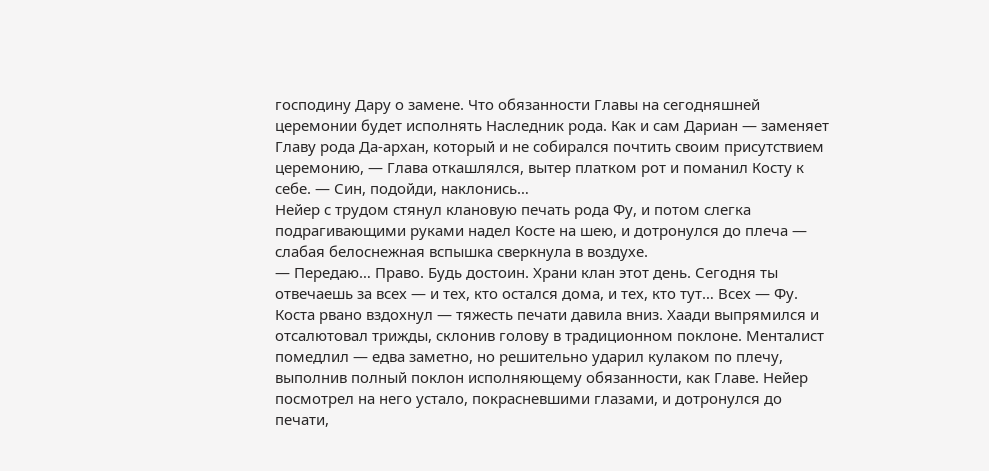господину Дару о замене. Что обязанности Главы на сегодняшней церемонии будет исполнять Наследник рода. Как и сам Дариан — заменяет Главу рода Да-архан, который и не собирался почтить своим присутствием церемонию, — Глава откашлялся, вытер платком рот и поманил Косту к себе. — Син, подойди, наклонись…
Нейер с трудом стянул клановую печать рода Фу, и потом слегка подрагивающими руками надел Косте на шею, и дотронулся до плеча — слабая белоснежная вспышка сверкнула в воздухе.
— Передаю… Право. Будь достоин. Храни клан этот день. Сегодня ты отвечаешь за всех — и тех, кто остался дома, и тех, кто тут… Всех — Фу.
Коста рвано вздохнул — тяжесть печати давила вниз. Хаади выпрямился и отсалютовал трижды, склонив голову в традиционном поклоне. Менталист помедлил — едва заметно, но решительно ударил кулаком по плечу, выполнив полный поклон исполняющему обязанности, как Главе. Нейер посмотрел на него устало, покрасневшими глазами, и дотронулся до печати,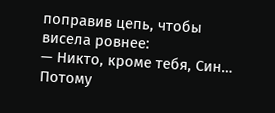поправив цепь, чтобы висела ровнее:
— Никто, кроме тебя, Син… Потому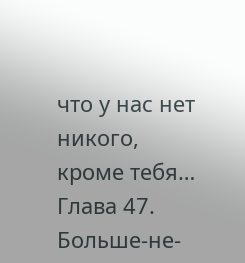что у нас нет никого, кроме тебя…
Глава 47. Больше-не-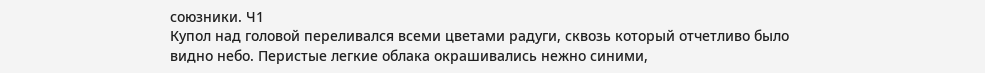союзники. Ч1
Купол над головой переливался всеми цветами радуги, сквозь который отчетливо было видно небо. Перистые легкие облака окрашивались нежно синими,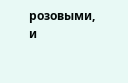розовыми, и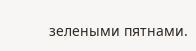зелеными пятнами.